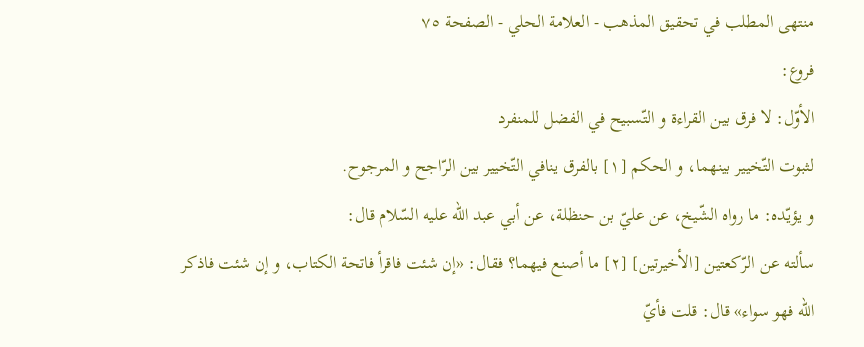منتهى المطلب في تحقيق المذهب - العلامة الحلي - الصفحة ٧٥
فروع:
الأوّل: لا فرق بين القراءة و التّسبيح في الفضل للمنفرد
لثبوت التّخيير بينهما، و الحكم [١] بالفرق ينافي التّخيير بين الرّاجح و المرجوح.
و يؤيّده: ما رواه الشّيخ، عن عليّ بن حنظلة، عن أبي عبد اللّه عليه السّلام قال:
سألته عن الرّكعتين [الأخيرتين] [٢] ما أصنع فيهما؟ فقال: «إن شئت فاقرأ فاتحة الكتاب، و إن شئت فاذكر اللّه فهو سواء» قال: قلت فأيّ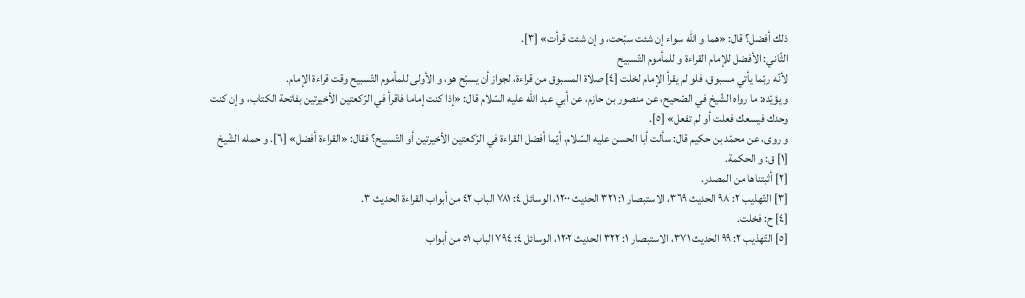ذلك أفضل؟ قال: «هما و اللّه سواء إن شئت سبّحت، و إن شئت قرأت» [٣].
الثّاني: الأفضل للإمام القراءة و للمأموم التّسبيح
لأنّه ربّما يأتي مسبوق، فلو لم يقرأ الإمام لخلت [٤] صلاة المسبوق من قراءة، لجواز أن يسبّح هو، و الأولى للمأموم التّسبيح وقت قراءة الإمام.
و يؤيّده: ما رواه الشّيخ في الصّحيح، عن منصور بن حازم، عن أبي عبد اللّه عليه السّلام قال: «إذا كنت إماما فاقرأ في الرّكعتين الأخيرتين بفاتحة الكتاب، و إن كنت وحدك فيسعك فعلت أو لم تفعل» [٥].
و روى، عن محمّد بن حكيم قال: سألت أبا الحسن عليه السّلام، أيّما أفضل القراءة في الرّكعتين الأخيرتين أو التّسبيح؟ فقال: «القراءة أفضل» [٦]. و حمله الشّيخ
[١] ق: و الحكمة.
[٢] أثبتناها من المصدر.
[٣] التّهذيب ٢: ٩٨ الحديث ٣٦٩، الاستبصار ١: ٣٢١ الحديث ١٢٠٠، الوسائل ٤: ٧٨١ الباب ٤٢ من أبواب القراءة الحديث ٣.
[٤] ح: فخلت.
[٥] التّهذيب ٢: ٩٩ الحديث ٣٧١، الاستبصار ١: ٣٢٢ الحديث ١٢٠٢، الوسائل ٤: ٧٩٤ الباب ٥١ من أبواب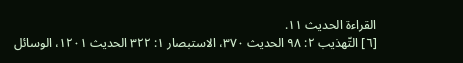القراءة الحديث ١١.
[٦] التّهذيب ٢: ٩٨ الحديث ٣٧٠، الاستبصار ١: ٣٢٢ الحديث ١٢٠١، الوسائل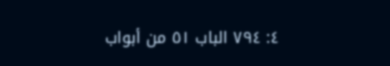٤: ٧٩٤ الباب ٥١ من أبواب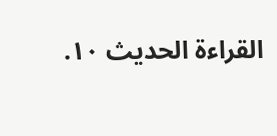القراءة الحديث ١٠.